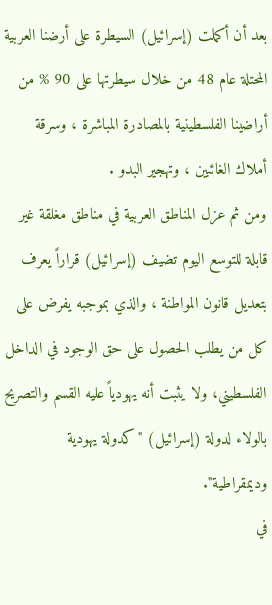بعد أن أكملت (إسرائيل) السيطرة على أرضنا العربية المحتلة عام 48 من خلال سيطرتها على 90 % من أراضينا الفلسطينية بالمصادرة المباشرة ، وسرقة أملاك الغائبين ، وتهجير البدو .
ومن ثم عزل المناطق العربية في مناطق مغلقة غير قابلة للتوسع اليوم تضيف (إسرائيل) قراراً يعرف بتعديل قانون المواطنة ، والذي بموجبه يفرض على كل من يطلب الحصول على حق الوجود في الداخل الفلسطيني، ولا يثبت أنه يهودياً عليه القسم والتصريح بالولاء لدولة (إسرائيل) "كدولة يهودية وديمقراطية".
في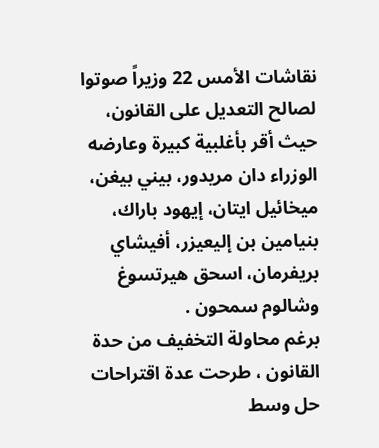نقاشات الأمس 22 وزيراً صوتوا لصالح التعديل على القانون، حيث أقر بأغلبية كبيرة وعارضه الوزراء دان مريدور، بيني بيغن، ميخائيل ايتان، إيهود باراك، بنيامين بن إليعيزر، أفيشاي بريفرمان، اسحق هيرتسوغ وشالوم سمحون .
برغم محاولة التخفيف من حدة القانون ، طرحت عدة اقتراحات حل وسط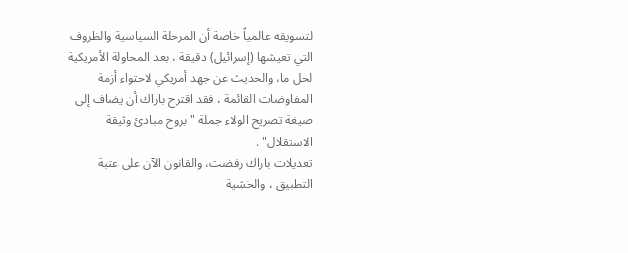لتسويقه عالمياً خاصة أن المرحلة السياسية والظروف التي تعيشها (إسرائيل) دقيقة ، بعد المحاولة الأمريكية لحل ما، والحديث عن جهد أمريكي لاحتواء أزمة المفاوضات القائمة ، فقد اقترح باراك أن يضاف إلى صيغة تصريح الولاء جملة "بروح مبادئ وثيقة الاستقلال" .
تعديلات باراك رفضت، والقانون الآن على عتبة التطبيق ، والخشية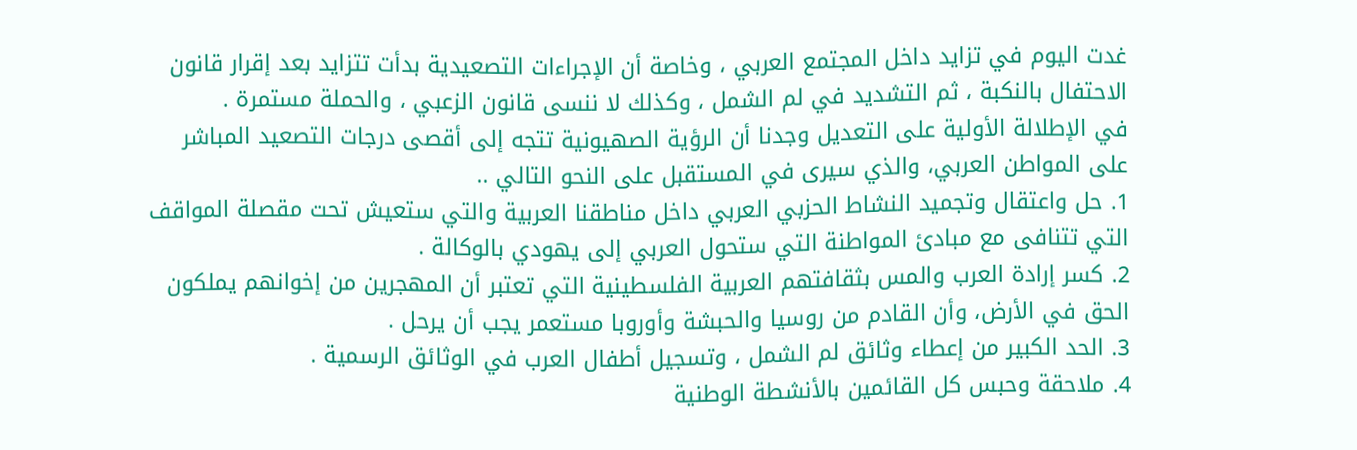غدت اليوم في تزايد داخل المجتمع العربي ، وخاصة أن الإجراءات التصعيدية بدأت تتزايد بعد إقرار قانون الاحتفال بالنكبة ، ثم التشديد في لم الشمل ، وكذلك لا ننسى قانون الزعبي ، والحملة مستمرة .
في الإطلالة الأولية على التعديل وجدنا أن الرؤية الصهيونية تتجه إلى أقصى درجات التصعيد المباشر على المواطن العربي، والذي سيرى في المستقبل على النحو التالي ..
1. حل واعتقال وتجميد النشاط الحزبي العربي داخل مناطقنا العربية والتي ستعيش تحت مقصلة المواقف التي تتنافى مع مبادئ المواطنة التي ستحول العربي إلى يهودي بالوكالة .
2. كسر إرادة العرب والمس بثقافتهم العربية الفلسطينية التي تعتبر أن المهجرين من إخوانهم يملكون الحق في الأرض، وأن القادم من روسيا والحبشة وأوروبا مستعمر يجب أن يرحل .
3. الحد الكبير من إعطاء وثائق لم الشمل ، وتسجيل أطفال العرب في الوثائق الرسمية .
4. ملاحقة وحبس كل القائمين بالأنشطة الوطنية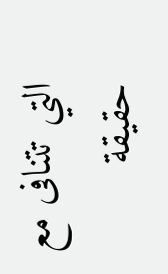التي تتنافى مع حقيقة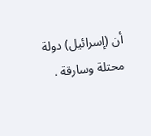أن (إسرائيل) دولة محتلة وسارقة .